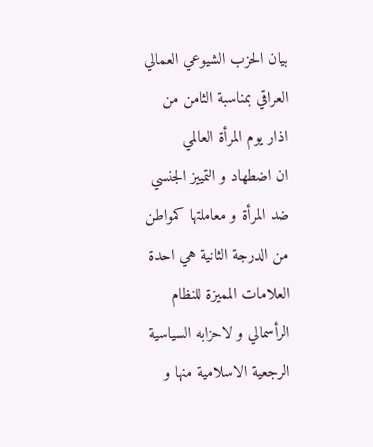بيان الحزب الشيوعي العمالي
العراقي بمناسبة الثامن من
اذار يوم المرأة العالمي
ان اضطهاد و التمييز الجنسي
ضد المرأة و معاملتها كمواطن
من الدرجة الثانية هي احدة
العلامات المميزة للنظام
الرأسمالي و لاحزابه السياسية
الرجعية الاسلامية منها و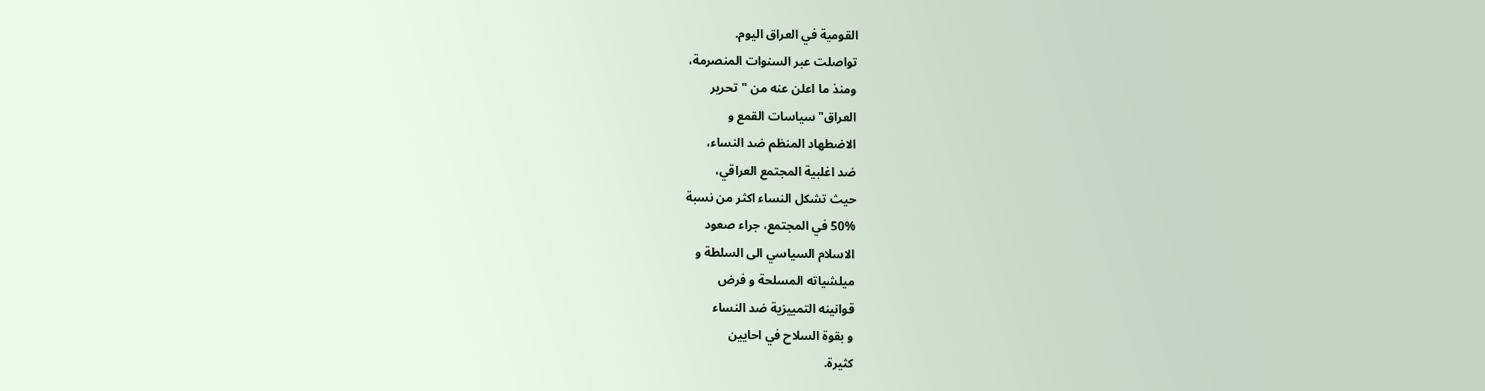القومية في العراق اليوم.
تواصلت عبر السنوات المنصرمة،
ومنذ ما اعلن عنه من "تحرير
العراق" سياسات القمع و
الاضطهاد المنظم ضد النساء،
ضد اغلبية المجتمع العراقي،
حيث تشكل النساء اكثر من نسبة
50% في المجتمع، جراء صعود
الاسلام السياسي الى السلطة و
ميلشياته المسلحة و فرض
قوانينه التمييزية ضد النساء
و بقوة السلاح في احايين
كثيرة.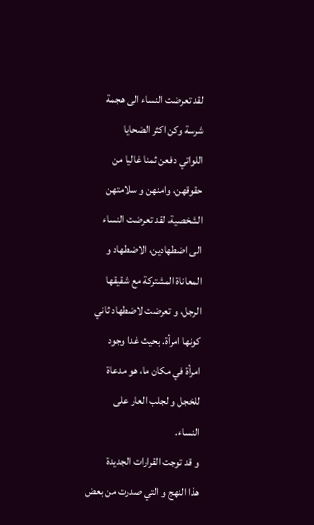لقد تعرضت النساء الى هجمة
شرسة وكن اكثر الضحايا
اللواتي دفعن ثمنا غاليا من
حقوقهن، وامنهن و سلامتهن
الشخصية، لقد تعرضت النساء
الى اضطهادين، الاضطهاد و
المعاناة المشتركة مع شقيقها
الرجل، و تعرضت لاضطهاد ثاني
كونها امرأة. بحيث غدا وجود
امرأة في مكان ما، هو مدعاة
للخجل و لجلب العار على
النساء.
و قد توجت القرارات الجديدة
هذا النهج و التي صدرت من بعض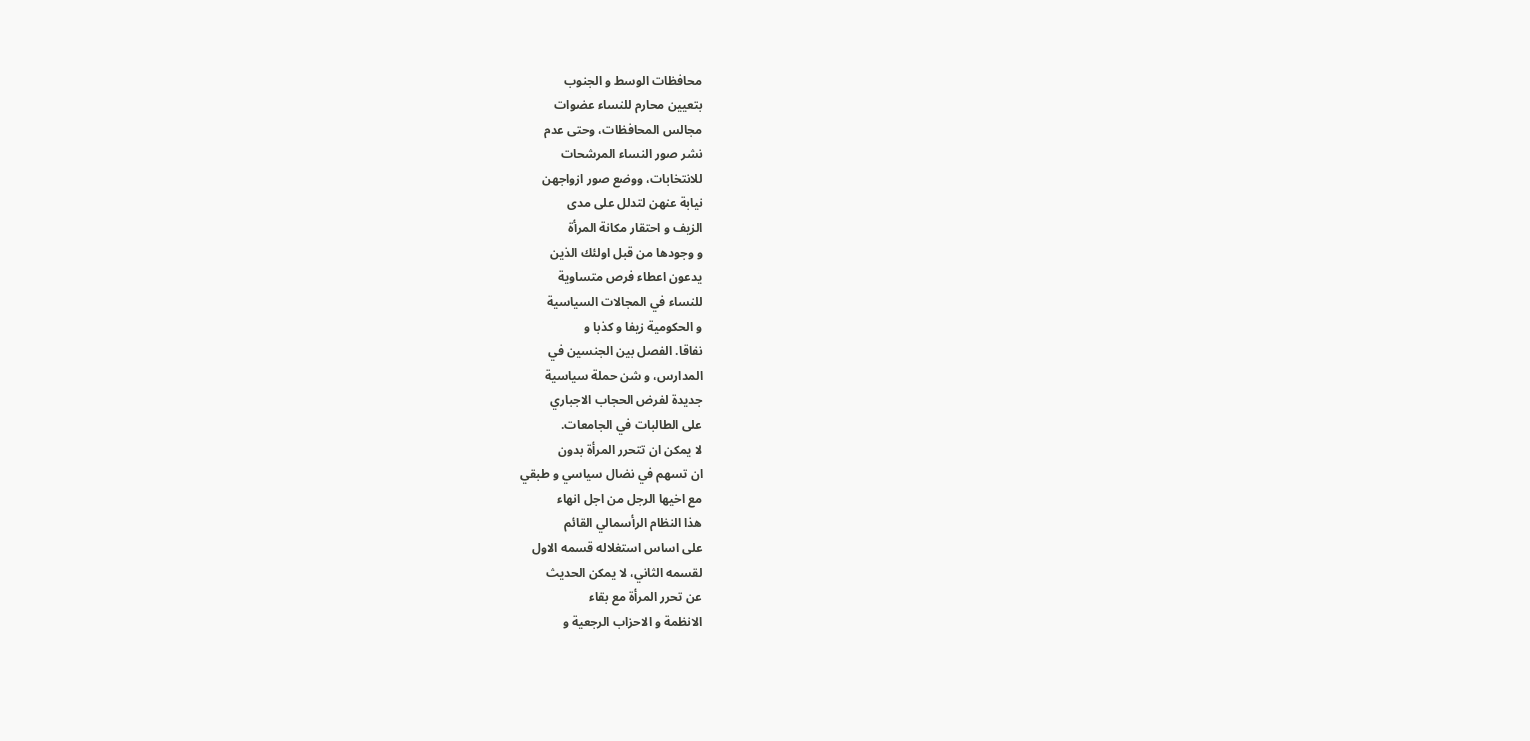محافظات الوسط و الجنوب
بتعيين محارم للنساء عضوات
مجالس المحافظات، وحتى عدم
نشر صور النساء المرشحات
للانتخابات، ووضع صور ازواجهن
نيابة عنهن لتدلل على مدى
الزيف و احتقار مكانة المرأة
و وجودها من قبل اولئك الذين
يدعون اعطاء فرص متساوية
للنساء في المجالات السياسية
و الحكومية زيفا و كذبا و
نفاقا. الفصل بين الجنسين في
المدارس، و شن حملة سياسية
جديدة لفرض الحجاب الاجباري
على الطالبات في الجامعات.
لا يمكن ان تتحرر المرأة بدون
ان تسهم في نضال سياسي و طبقي
مع اخيها الرجل من اجل انهاء
هذا النظام الرأسمالي القائم
على اساس استغلاله قسمه الاول
لقسمه الثاني، لا يمكن الحديث
عن تحرر المرأة مع بقاء
الانظمة و الاحزاب الرجعية و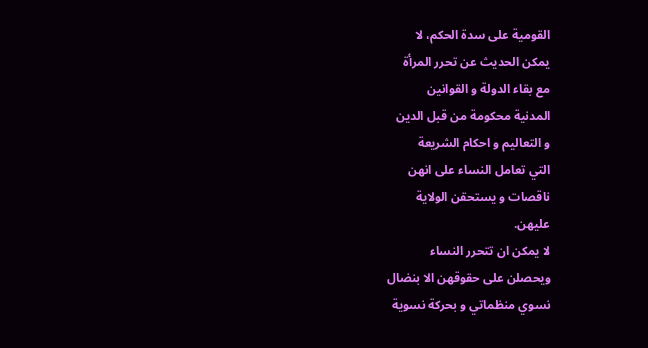القومية على سدة الحكم، لا
يمكن الحديث عن تحرر المرأة
مع بقاء الدولة و القوانين
المدنية محكومة من قبل الدين
و التعاليم و احكام الشريعة
التي تعامل النساء على انهن
ناقصات و يستحقن الولاية
عليهن.
لا يمكن ان تتحرر النساء
ويحصلن على حقوقهن الا بنضال
نسوي منظماتي و بحركة نسوية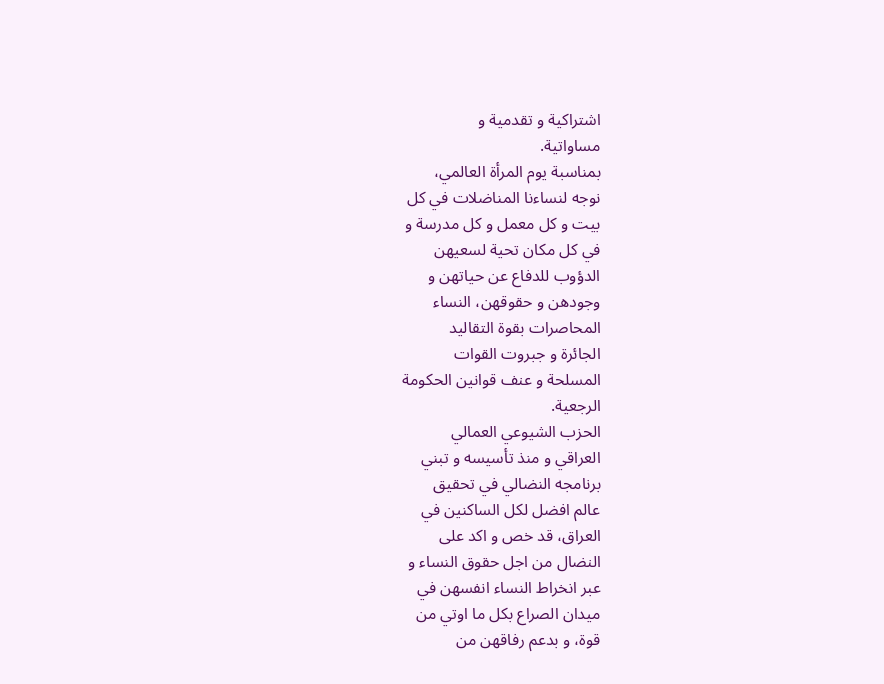اشتراكية و تقدمية و
مساواتية.
بمناسبة يوم المرأة العالمي،
نوجه لنساءنا المناضلات في كل
بيت و كل معمل و كل مدرسة و
في كل مكان تحية لسعيهن
الدؤوب للدفاع عن حياتهن و
وجودهن و حقوقهن، النساء
المحاصرات بقوة التقاليد
الجائرة و جبروت القوات
المسلحة و عنف قوانين الحكومة
الرجعية.
الحزب الشيوعي العمالي
العراقي و منذ تأسيسه و تبني
برنامجه النضالي في تحقيق
عالم افضل لكل الساكنين في
العراق، قد خص و اكد على
النضال من اجل حقوق النساء و
عبر انخراط النساء انفسهن في
ميدان الصراع بكل ما اوتي من
قوة، و بدعم رفاقهن من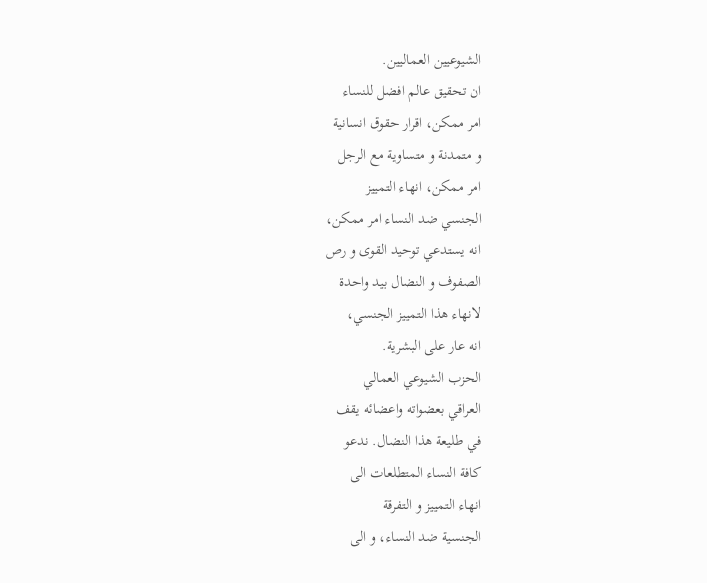الشيوعيين العماليين.
ان تحقيق عالم افضل للنساء
امر ممكن، اقرار حقوق انسانية
و متمدنة و متساوية مع الرجل
امر ممكن، انهاء التمييز
الجنسي ضد النساء امر ممكن،
انه يستدعي توحيد القوى و رص
الصفوف و النضال بيد واحدة
لانهاء هذا التمييز الجنسي،
انه عار على البشرية.
الحزب الشيوعي العمالي
العراقي بعضواته واعضائه يقف
في طليعة هذا النضال. ندعو
كافة النساء المتطلعات الى
انهاء التمييز و التفرقة
الجنسية ضد النساء، و الى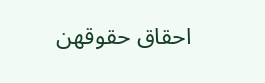احقاق حقوقهن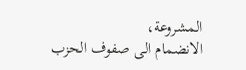المشروعة،
الانضمام الى صفوف الحزب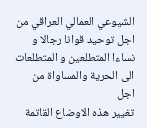الشيوعي العمالي العراقي من
اجل توحيد قوانا رجالا و
نساءا المتطلعين و المتطلعات
الى الحرية والمساواة من اجل
تغيير هذه الاوضاع القاتمة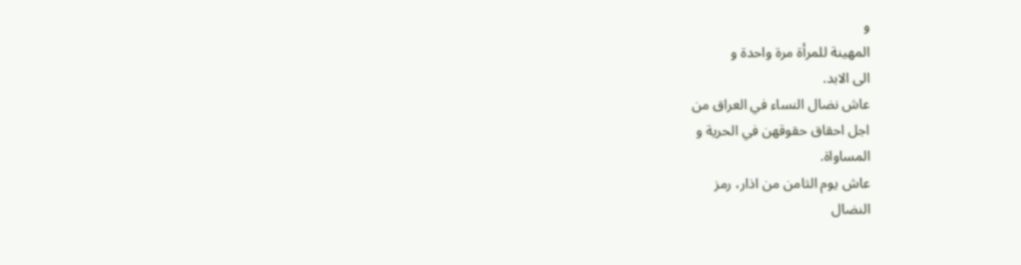و
المهينة للمرأة مرة واحدة و
الى الابد.
عاش نضال النساء في العراق من
اجل احقاق حقوقهن في الحرية و
المساواة.
عاش يوم الثامن من اذار، رمز
النضال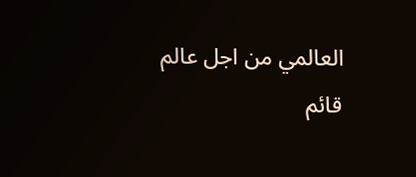العالمي من اجل عالم
قائم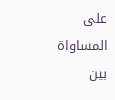على المساواة بين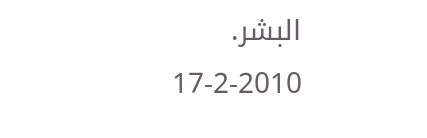البشر.
17-2-2010